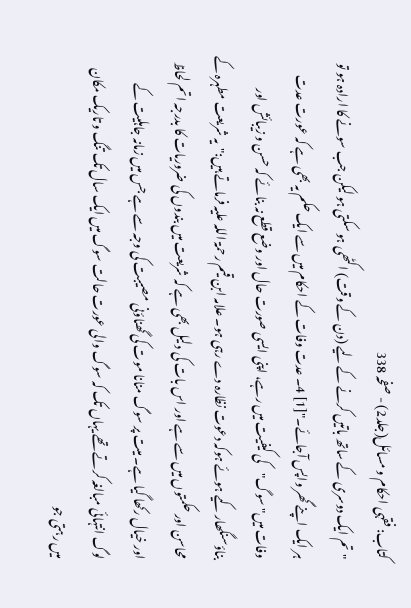کتاب: فقہی احکام و مسائل(جلد2) - صفحہ 338
"تم ایک دوسری کے ساتھ باتیں کرنے کے لیے (دن کے وقت) اکٹھی ہو سکتی ہو لیکن جب سونے کا ارادہ ہو تو ہر ایک اپنے گھر واپس آجائے۔"[1] 4۔ عدت وفات کے احکام میں سے ایک حکم یہ بھی ہے کہ عورت عدت وفات میں"سوگ"کی کیفیت میں رہے، اپنی ایسی صورت حال اور وضع قطع نہ بنائے کہ حسن و زیبائش اور بناؤسنگھار کیے ہوئے ہوکہ دعوت نظارہ دے رہی ہو۔ علامہ ابن قیم رحمۃ اللہ علیہ فرماتے ہیں:"یہ شریعت مطہرہ کے محاسن اور حکمتوں میں سے ہے اور اس بات کی دلیل بھی ہے کہ شریعت میں بندوں کی ضروریات کا بدرجہ اتم لحاظ اور خیال رکھا گیا ہے۔ میت پر سوگ منانا موت کی گھناؤنی مصیبت کی وجہ سے ہے جس میں زمانہ جاہلیت کے لوگ انتہائی مبالغہ کرتے تھے یہاں تک کہ سوگ والی عورت حالت سوگ میں ایک سال تک تنگ و تاریک مکان میں رہتی جو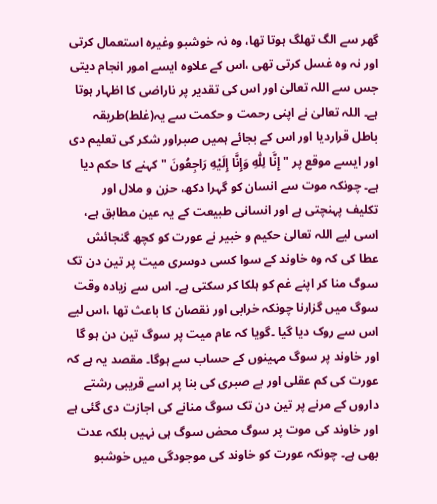گھر سے الگ تھلگ ہوتا تھا، وہ نہ خوشبو وغیرہ استعمال کرتی اور نہ وہ غسل کرتی تھی ،اس کے علاوہ ایسے امور انجام دیتی جس سے اللہ تعالیٰ اور اس کی تقدیر پر ناراضی کا اظہار ہوتا ہے۔ اللہ تعالیٰ نے اپنی رحمت و حکمت سے یہ(غلط)طریقہ باطل قراردیا اور اس کے بجائے ہمیں صبراور شکر کی تعلیم دی اور ایسے موقع پر " إِنَّا لِلّٰهِ وَإِنَّا إِلَيْهِ رَاجِعُونَ " کہنے کا حکم دیا ہے۔ چونکہ موت سے انسان کو گہرا دکھ، حزن و ملال اور تکلیف پہنچتی ہے اور انسانی طبیعت کے یہ عین مطابق ہے، اسی لیے اللہ تعالیٰ حکیم و خبیر نے عورت کو کچھ گنجائش عطا کی کہ وہ خاوند کے سوا کسی دوسری میت پر تین دن تک سوگ منا کر اپنے غم کو ہلکا کر سکتی ہے۔ اس سے زیادہ وقت سوگ میں گزارنا چونکہ خرابی اور نقصان کا باعث تھا ،اس لیے اس سے روک دیا گیا ۔گویا کہ عام میت پر سوگ تین دن ہو گا اور خاوند پر سوگ مہینوں کے حساب سے ہوگا۔ مقصد یہ ہے کہ عورت کی کم عقلی اور بے صبری کی بنا پر اسے قریبی رشتے داروں کے مرنے پر تین دن تک سوگ منانے کی اجازت دی گئی ہے اور خاوند کی موت پر سوگ محض سوگ ہی نہیں بلکہ عدت بھی ہے۔ چونکہ عورت کو خاوند کی موجودگی میں خوشبو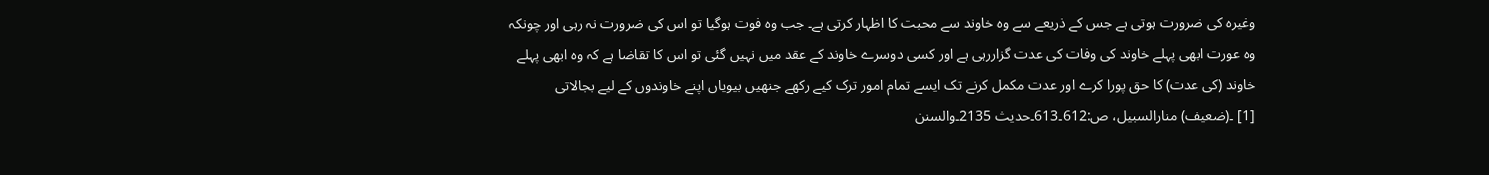وغیرہ کی ضرورت ہوتی ہے جس کے ذریعے سے وہ خاوند سے محبت کا اظہار کرتی ہے۔ جب وہ فوت ہوگیا تو اس کی ضرورت نہ رہی اور چونکہ وہ عورت ابھی پہلے خاوند کی وفات کی عدت گزاررہی ہے اور کسی دوسرے خاوند کے عقد میں نہیں گئی تو اس کا تقاضا ہے کہ وہ ابھی پہلے خاوند (کی عدت) کا حق پورا کرے اور عدت مکمل کرنے تک ایسے تمام امور ترک کیے رکھے جنھیں بیویاں اپنے خاوندوں کے لیے بجالاتی
[1] ۔(ضعیف) منارالسبیل، ص:612۔613۔حدیث 2135۔والسنن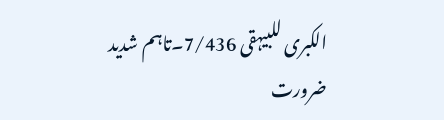الکبری للبیہقی 7/436۔تاہم شدید ضرورت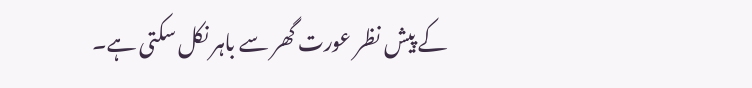کے پیش نظر عورت گھر سے باہر نکل سکتی ہے۔